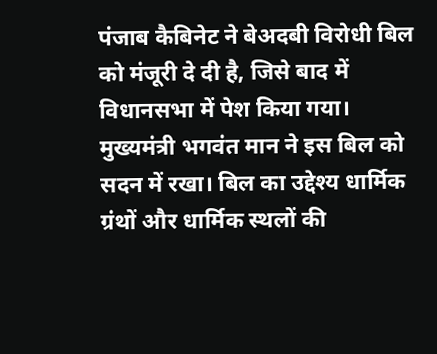पंजाब कैबिनेट ने बेअदबी विरोधी बिल को मंजूरी दे दी है, जिसे बाद में विधानसभा में पेश किया गया। मुख्यमंत्री भगवंत मान ने इस बिल को सदन में रखा। बिल का उद्देश्य धार्मिक ग्रंथों और धार्मिक स्थलों की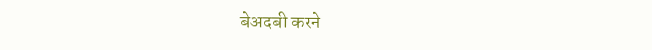बेअदबी करने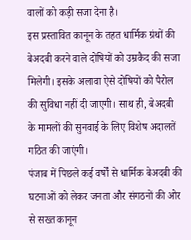वालों को कड़ी सजा देना है।
इस प्रस्तावित कानून के तहत धार्मिक ग्रंथों की बेअदबी करने वाले दोषियों को उम्रकैद की सजा मिलेगी। इसके अलावा ऐसे दोषियों को पैरोल की सुविधा नहीं दी जाएगी। साथ ही, बेअदबी के मामलों की सुनवाई के लिए विशेष अदालतें गठित की जाएंगी।
पंजाब में पिछले कई वर्षों से धार्मिक बेअदबी की घटनाओं को लेकर जनता और संगठनों की ओर से सख्त कानून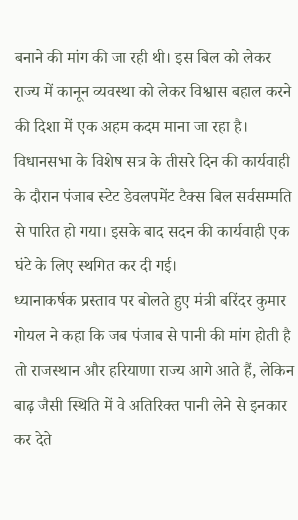बनाने की मांग की जा रही थी। इस बिल को लेकर राज्य में कानून व्यवस्था को लेकर विश्वास बहाल करने की दिशा में एक अहम कदम माना जा रहा है।
विधानसभा के विशेष सत्र के तीसरे दिन की कार्यवाही के दौरान पंजाब स्टेट डेवलपमेंट टैक्स बिल सर्वसम्मति से पारित हो गया। इसके बाद सदन की कार्यवाही एक घंटे के लिए स्थगित कर दी गई।
ध्यानाकर्षक प्रस्ताव पर बोलते हुए मंत्री बरिंदर कुमार गोयल ने कहा कि जब पंजाब से पानी की मांग होती है तो राजस्थान और हरियाणा राज्य आगे आते हैं, लेकिन बाढ़ जैसी स्थिति में वे अतिरिक्त पानी लेने से इनकार कर देते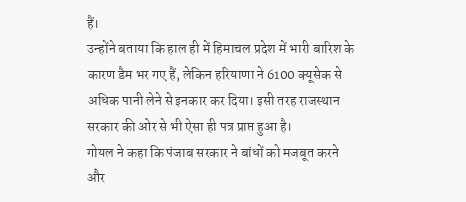हैं।
उन्होंने बताया कि हाल ही में हिमाचल प्रदेश में भारी बारिश के कारण डैम भर गए हैं, लेकिन हरियाणा ने 6100 क्यूसेक से अधिक पानी लेने से इनकार कर दिया। इसी तरह राजस्थान सरकार की ओर से भी ऐसा ही पत्र प्राप्त हुआ है।
गोयल ने कहा कि पंजाब सरकार ने बांधों को मजबूत करने और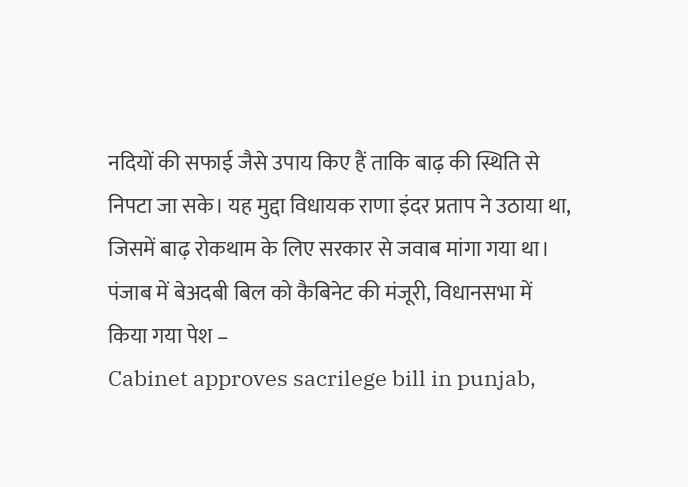नदियों की सफाई जैसे उपाय किए हैं ताकि बाढ़ की स्थिति से निपटा जा सके। यह मुद्दा विधायक राणा इंदर प्रताप ने उठाया था, जिसमें बाढ़ रोकथाम के लिए सरकार से जवाब मांगा गया था।
पंजाब में बेअदबी बिल को कैबिनेट की मंजूरी, विधानसभा में किया गया पेश –
Cabinet approves sacrilege bill in punjab,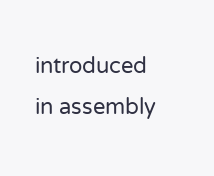introduced in assembly